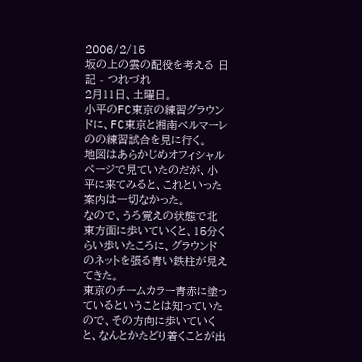2006/2/15
坂の上の雲の配役を考える 日記 - つれづれ
2月11日、土曜日。
小平のFC東京の練習グラウンドに、FC東京と湘南ベルマーレのの練習試合を見に行く。
地図はあらかじめオフィシャルページで見ていたのだが、小平に来てみると、これといった案内は一切なかった。
なので、うろ覚えの状態で北東方面に歩いていくと、15分くらい歩いたころに、グラウンドのネットを張る青い鉄柱が見えてきた。
東京のチームカラー青赤に塗っているということは知っていたので、その方向に歩いていくと、なんとかたどり着くことが出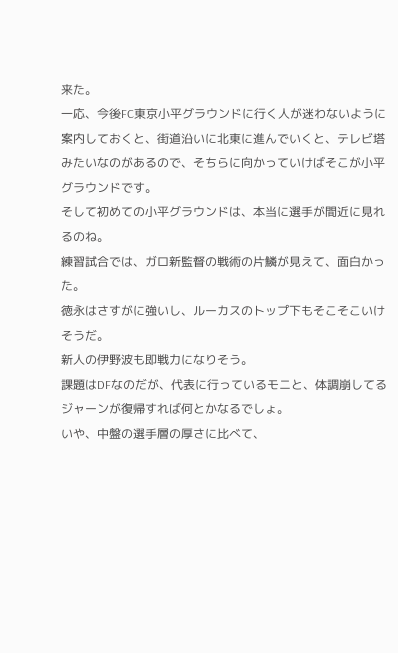来た。
一応、今後FC東京小平グラウンドに行く人が迷わないように案内しておくと、街道沿いに北東に進んでいくと、テレビ塔みたいなのがあるので、そちらに向かっていけばそこが小平グラウンドです。
そして初めての小平グラウンドは、本当に選手が間近に見れるのね。
練習試合では、ガロ新監督の戦術の片鱗が見えて、面白かった。
徳永はさすがに強いし、ルーカスのトップ下もそこそこいけそうだ。
新人の伊野波も即戦力になりそう。
課題はDFなのだが、代表に行っているモニと、体調崩してるジャーンが復帰すれば何とかなるでしょ。
いや、中盤の選手層の厚さに比べて、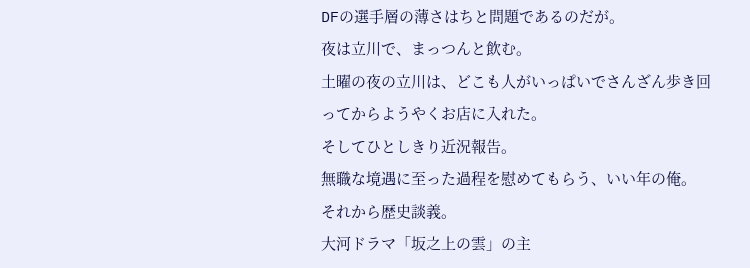DFの選手層の薄さはちと問題であるのだが。
夜は立川で、まっつんと飲む。
土曜の夜の立川は、どこも人がいっぱいでさんざん歩き回ってからようやくお店に入れた。
そしてひとしきり近況報告。
無職な境遇に至った過程を慰めてもらう、いい年の俺。
それから歴史談義。
大河ドラマ「坂之上の雲」の主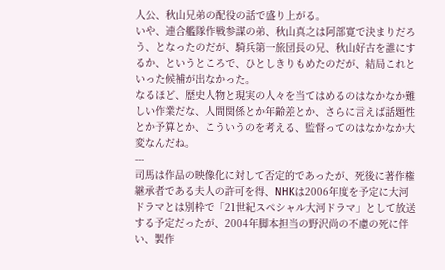人公、秋山兄弟の配役の話で盛り上がる。
いや、連合艦隊作戦参謀の弟、秋山真之は阿部寛で決まりだろう、となったのだが、騎兵第一旅団長の兄、秋山好古を誰にするか、というところで、ひとしきりもめたのだが、結局これといった候補が出なかった。
なるほど、歴史人物と現実の人々を当てはめるのはなかなか難しい作業だな、人間関係とか年齢差とか、さらに言えば話題性とか予算とか、こういうのを考える、監督ってのはなかなか大変なんだね。
---
司馬は作品の映像化に対して否定的であったが、死後に著作権継承者である夫人の許可を得、NHKは2006年度を予定に大河ドラマとは別枠で「21世紀スペシャル大河ドラマ」として放送する予定だったが、2004年脚本担当の野沢尚の不慮の死に伴い、製作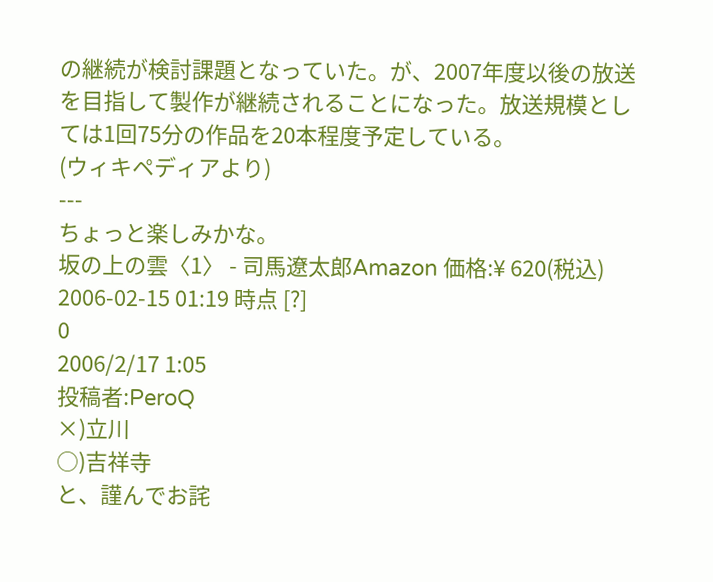の継続が検討課題となっていた。が、2007年度以後の放送を目指して製作が継続されることになった。放送規模としては1回75分の作品を20本程度予定している。
(ウィキペディアより)
---
ちょっと楽しみかな。
坂の上の雲〈1〉 - 司馬遼太郎Amazon 価格:¥ 620(税込)
2006-02-15 01:19 時点 [?]
0
2006/2/17 1:05
投稿者:PeroQ
×)立川
○)吉祥寺
と、謹んでお詫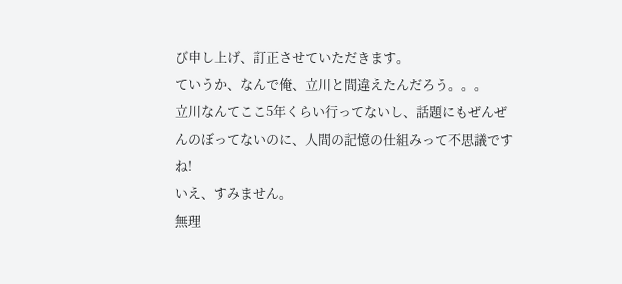び申し上げ、訂正させていただきます。
ていうか、なんで俺、立川と間違えたんだろう。。。
立川なんてここ5年くらい行ってないし、話題にもぜんぜんのぼってないのに、人間の記憶の仕組みって不思議ですね!
いえ、すみません。
無理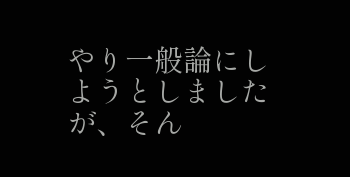やり一般論にしようとしましたが、そん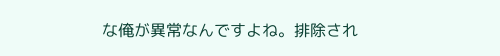な俺が異常なんですよね。排除され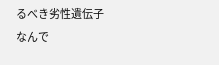るべき劣性遺伝子なんで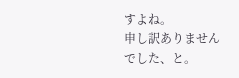すよね。
申し訳ありませんでした、と。